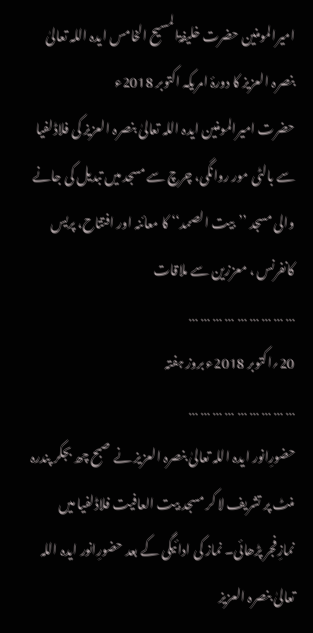امیرالمومنین حضرت خلیفۃالمسیح الخامس ایدہ اللہ تعالیٰ بنصرہ العزیز کا دورۂ امریکہ اکتوبر 2018ء
حضرت امیرالمومنین ایدہ اللہ تعالیٰ بنصرہ العزیز کی فلاڈلفیا سے بالٹی مور روانگی، چرچ سے مسجد میں تبدیل کی جانے والی مسجد ’’بیت الصمد‘‘ کا معائنہ اور افتتاح، پریس کانفرنس ، معززین سے ملاقات
… … … … … … … … …
20؍اکتوبر 2018ء بروز ہفتہ
… … … … … … … … …
حضورِانور ایدہ اللہ تعالیٰ بنصرہ العزیز نے صبح چھ بجکر پندرہ منٹ پر تشریف لا کر مسجد بیت العافیت فلاڈلفیا میں نمازِفجر پڑھائی۔ نماز کی ادائیگی کے بعد حضورِانور ایدہ اللہ تعالیٰ بنصرہ العزیز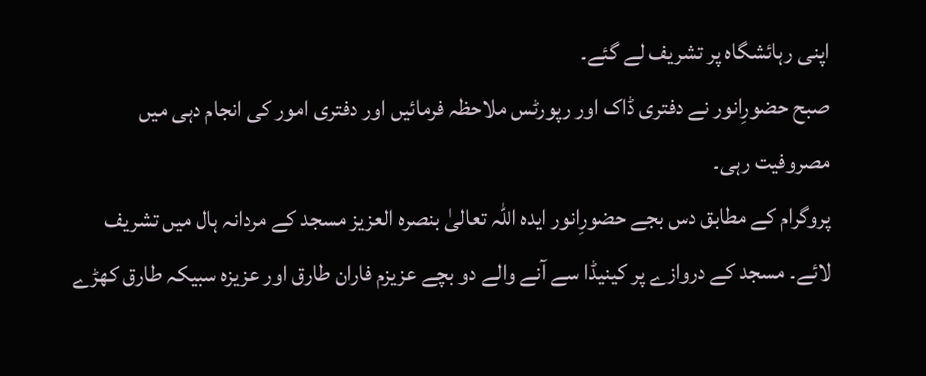اپنی رہائشگاہ پر تشریف لے گئے۔
صبح حضورِانور نے دفتری ڈاک اور رپورٹس ملاحظہ فرمائیں اور دفتری امور کی انجام دہی میں مصروفیت رہی۔
پروگرام کے مطابق دس بجے حضورِانور ایدہ اللہ تعالیٰ بنصرہ العزیز مسجد کے مردانہ ہال میں تشریف لائے۔ مسجد کے دروازے پر کینیڈا سے آنے والے دو بچے عزیزم فاران طارق اور عزیزہ سبیکہ طارق کھڑے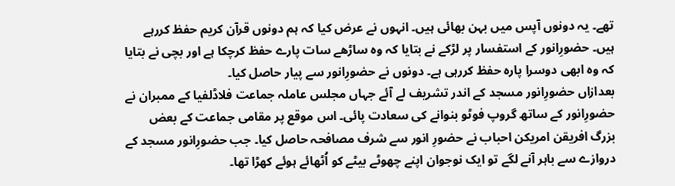تھے۔ یہ دونوں آپس میں بہن بھائی ہیں۔ انہوں نے عرض کیا کہ ہم دونوں قرآن کریم حفظ کررہے ہیں۔ حضورِانور کے استفسار پر لڑکے نے بتایا کہ وہ ساڑھے سات پارے حفظ کرچکا ہے اور بچی نے بتایا کہ وہ ابھی دوسرا پارہ حفظ کررہی ہے۔ دونوں نے حضورِانور سے پیار حاصل کیا۔
بعدازاں حضورِانور مسجد کے اندر تشریف لے آئے جہاں مجلس عاملہ جماعت فلاڈلفیا کے ممبران نے حضورِانور کے ساتھ گروپ فوٹو بنوانے کی سعادت پائی۔ اس موقع پر مقامی جماعت کے بعض بزرگ افریقن امریکن احباب نے حضورِ انور سے شرف مصافحہ حاصل کیا۔ جب حضورِانور مسجد کے دروازے سے باہر آنے لگے تو ایک نوجوان اپنے چھوٹے بیٹے کو اُٹھائے ہوئے کھڑا تھا۔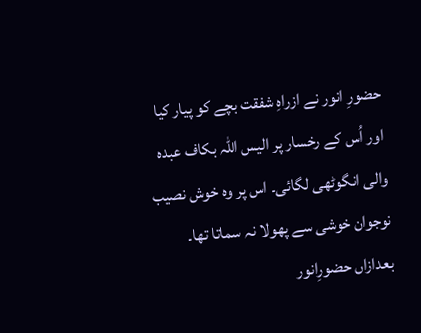حضورِ انور نے ازراہِ شفقت بچے کو پیار کیا اور اُس کے رخسار پر الیس اللہ بکاف عبدہ والی انگوٹھی لگائی۔ اس پر وہ خوش نصیب نوجوان خوشی سے پھولا نہ سماتا تھا۔ بعدازاں حضورِانور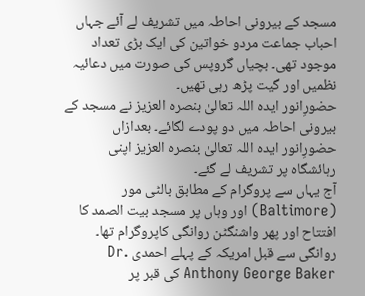مسجد کے بیرونی احاطہ میں تشریف لے آئے جہاں احباب جماعت مردو خواتین کی ایک بڑی تعداد موجود تھی۔ بچیاں گروپس کی صورت میں دعائیہ نظمیں اور گیت پڑھ رہی تھیں۔
حضورِانور ایدہ اللہ تعالیٰ بنصرہ العزیز نے مسجد کے بیرونی احاطہ میں دو پودے لگائے۔ بعدازاں حضورِانور ایدہ اللہ تعالیٰ بنصرہ العزیز اپنی رہائشگاہ پر تشریف لے گئے۔
آج یہاں سے پروگرام کے مطابق بالٹی مور (Baltimore) اور وہاں پر مسجد بیت الصمد کا افتتاح اور پھر واشنگٹن روانگی کاپروگرام تھا۔
روانگی سے قبل امریکہ کے پہلے احمدی Dr. Anthony George Baker کی قبر پر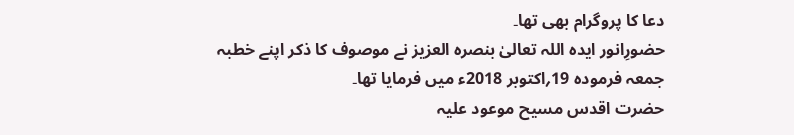دعا کا پروگرام بھی تھا۔
حضورِانور ایدہ اللہ تعالیٰ بنصرہ العزیز نے موصوف کا ذکر اپنے خطبہ جمعہ فرمودہ 19؍اکتوبر 2018ء میں فرمایا تھا۔
حضرت اقدس مسیح موعود علیہ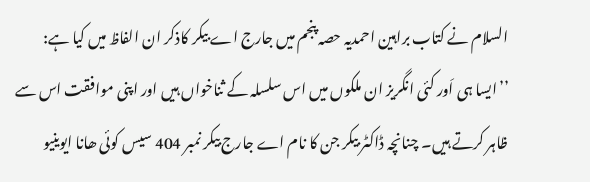السلام نے کتاب براہین احمدیہ حصہ پنجم میں جارج اے بیکر کاذکر ان الفاظ میں کیا ہے:
’’ایسا ہی اَور کئی انگریز ان ملکوں میں اس سلسلہ کے ثناخواں ہیں اور اپنی موافقت اس سے ظاہر کرتے ہیں۔ چنانچہ ڈاکٹر بیکر جن کا نام اے جارج بیکر نمبر 404 سیس کوئی ھانا ایوینیو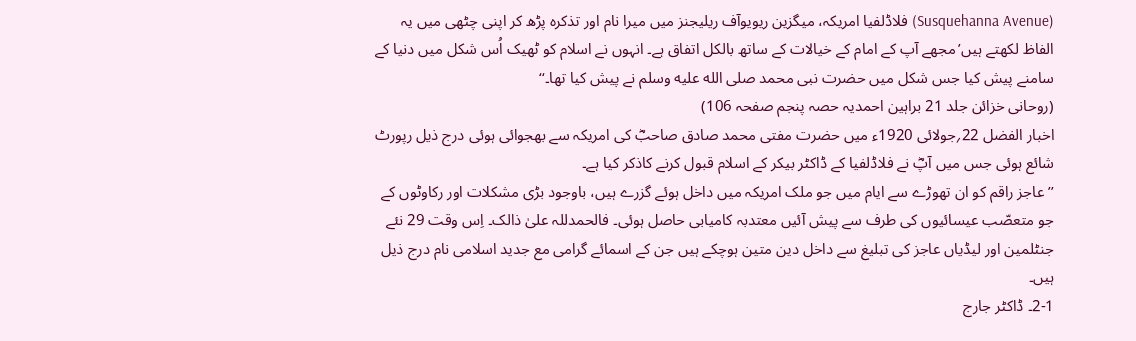(Susquehanna Avenue) فلاڈلفیا امریکہ، میگزین ریویوآف ریلیجنز میں میرا نام اور تذکرہ پڑھ کر اپنی چٹھی میں یہ الفاظ لکھتے ہیں’مجھے آپ کے امام کے خیالات کے ساتھ بالکل اتفاق ہے۔ انہوں نے اسلام کو ٹھیک اُس شکل میں دنیا کے سامنے پیش کیا جس شکل میں حضرت نبی محمد صلى الله عليه وسلم نے پیش کیا تھا۔‘‘
(روحانی خزائن جلد 21 براہین احمدیہ حصہ پنجم صفحہ 106)
اخبار الفضل 22؍جولائی 1920ء میں حضرت مفتی محمد صادق صاحبؓ کی امریکہ سے بھجوائی ہوئی درج ذیل رپورٹ شائع ہوئی جس میں آپؓ نے فلاڈلفیا کے ڈاکٹر بیکر کے اسلام قبول کرنے کاذکر کیا ہے۔
’’عاجز راقم کو ان تھوڑے سے ایام میں جو ملک امریکہ میں داخل ہوئے گزرے ہیں، باوجود بڑی مشکلات اور رکاوٹوں کے جو متعصّب عیسائیوں کی طرف سے پیش آئیں معتدبہ کامیابی حاصل ہوئی۔ فالحمدللہ علیٰ ذالک۔ اِس وقت 29 نئے جنٹلمین اور لیڈیاں عاجز کی تبلیغ سے داخل دین متین ہوچکے ہیں جن کے اسمائے گرامی مع جدید اسلامی نام درج ذیل ہیں۔
2-1۔ ڈاکٹر جارج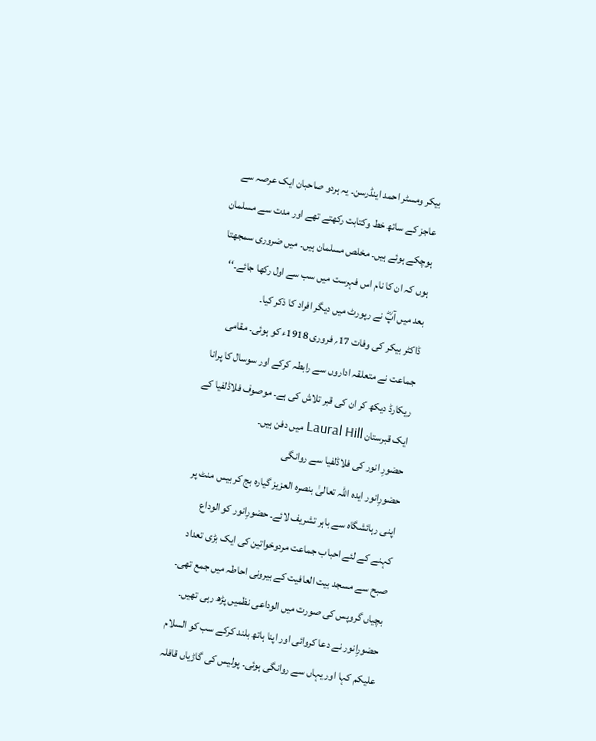بیکر ومسٹر احمد اینڈرسن۔ یہ ہردو صاحبان ایک عرصہ سے عاجز کے ساتھ خط وکتابت رکھتے تھے اور مدت سے مسلمان ہوچکے ہوئے ہیں۔ مخلص مسلمان ہیں۔ میں ضروری سمجھتا ہوں کہ ان کا نام اس فہرست میں سب سے اول رکھا جائے۔‘‘
بعد میں آپؓ نے رپورٹ میں دیگر افراد کا ذکر کیا۔
ڈاکٹر بیکر کی وفات 17؍ فروری 1918ء کو ہوئی۔ مقامی جماعت نے متعلقہ اداروں سے رابطہ کرکے اور سوسال کا پرانا ریکارڈ دیکھ کر ان کی قبر تلاش کی ہے۔ موصوف فلاڈلفیا کے ایک قبرستان Laural Hill میں دفن ہیں۔
حضورِ انور کی فلاڈلفیا سے روانگی
حضورِانور ایدہ اللہ تعالیٰ بنصرہ العزیز گیارہ بج کر بیس منٹ پر اپنی رہائشگاہ سے باہر تشریف لائے۔ حضورِانور کو الوداع کہنے کے لئے احباب جماعت مردوخواتین کی ایک بڑی تعداد صبح سے مسجد بیت العافیت کے بیرونی احاطہ میں جمع تھی۔ بچیاں گروپس کی صورت میں الوداعی نظمیں پڑھ رہی تھیں۔ حضورِانور نے دعا کروائی اور اپنا ہاتھ بلند کرکے سب کو السلام علیکم کہا اور یہاں سے روانگی ہوئی۔ پولیس کی گاڑیاں قافلہ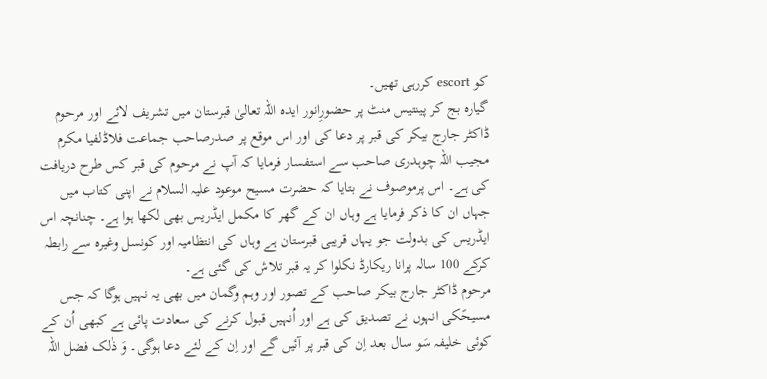کو escort کررہی تھیں۔
گیارہ بج کر پینتیس منٹ پر حضورِانور ایدہ اللہ تعالیٰ قبرستان میں تشریف لائے اور مرحوم ڈاکٹر جارج بیکر کی قبر پر دعا کی اور اس موقع پر صدرصاحب جماعت فلاڈلفیا مکرم مجیب اللہ چوہدری صاحب سے استفسار فرمایا کہ آپ نے مرحوم کی قبر کس طرح دریافت کی ہے۔ اس پرموصوف نے بتایا کہ حضرت مسیح موعود علیہ السلام نے اپنی کتاب میں جہاں ان کا ذکر فرمایا ہے وہاں ان کے گھر کا مکمل ایڈریس بھی لکھا ہوا ہے۔ چنانچہ اس ایڈریس کی بدولت جو یہاں قریبی قبرستان ہے وہاں کی انتظامیہ اور کونسل وغیرہ سے رابطہ کرکے 100 سالہ پرانا ریکارڈ نکلوا کر یہ قبر تلاش کی گئی ہے۔
مرحوم ڈاکٹر جارج بیکر صاحب کے تصور اور وہم وگمان میں بھی یہ نہیں ہوگا کہ جس مسیحؑکی انہوں نے تصدیق کی ہے اور اُنہیں قبول کرنے کی سعادت پائی ہے کبھی اُن کے کوئی خلیفہ سَو سال بعد اِن کی قبر پر آئیں گے اور اِن کے لئے دعا ہوگی۔ وَ ذٰلک فضل اللہ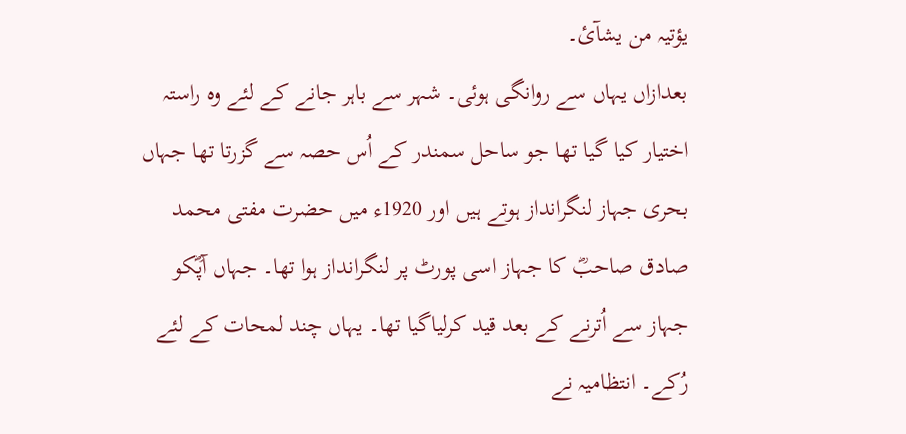یؤتیہ من یشآئ۔
بعدازاں یہاں سے روانگی ہوئی۔ شہر سے باہر جانے کے لئے وہ راستہ اختیار کیا گیا تھا جو ساحل سمندر کے اُس حصہ سے گزرتا تھا جہاں بحری جہاز لنگرانداز ہوتے ہیں اور 1920ء میں حضرت مفتی محمد صادق صاحبؓ کا جہاز اسی پورٹ پر لنگرانداز ہوا تھا۔ جہاں آپؓکو جہاز سے اُترنے کے بعد قید کرلیاگیا تھا۔ یہاں چند لمحات کے لئے رُکے۔ انتظامیہ نے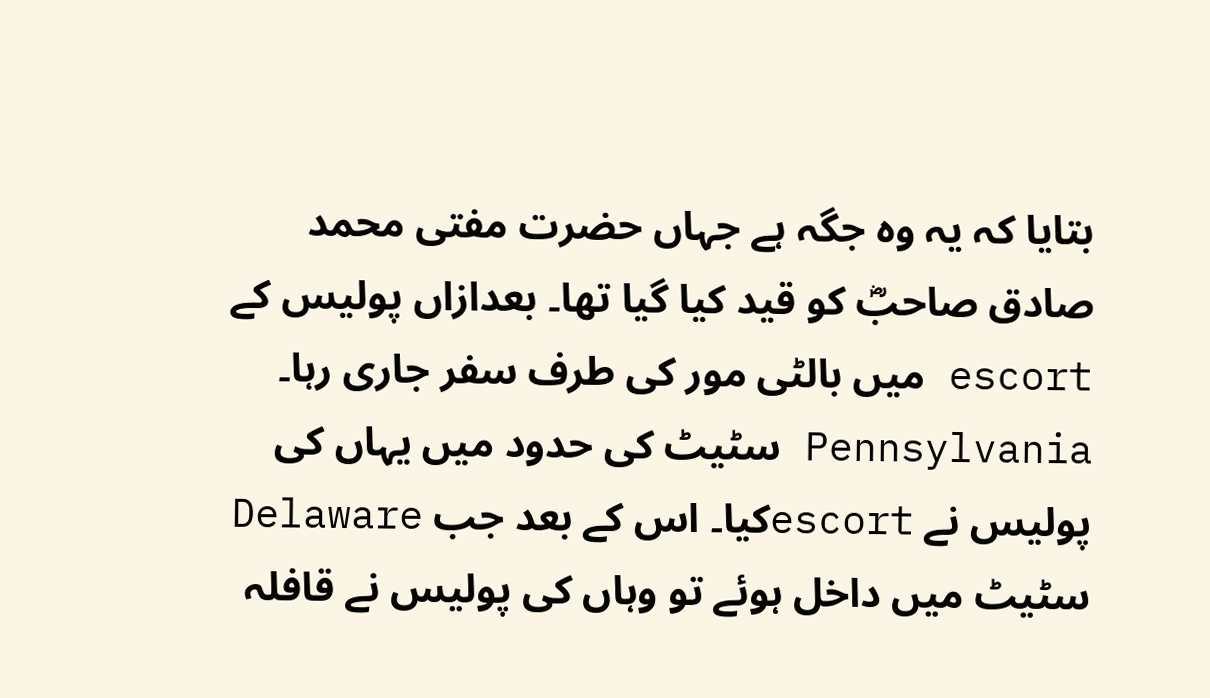بتایا کہ یہ وہ جگہ ہے جہاں حضرت مفتی محمد صادق صاحبؓ کو قید کیا گیا تھا۔ بعدازاں پولیس کے escort میں بالٹی مور کی طرف سفر جاری رہا۔ Pennsylvania سٹیٹ کی حدود میں یہاں کی پولیس نے escortکیا۔ اس کے بعد جب Delaware سٹیٹ میں داخل ہوئے تو وہاں کی پولیس نے قافلہ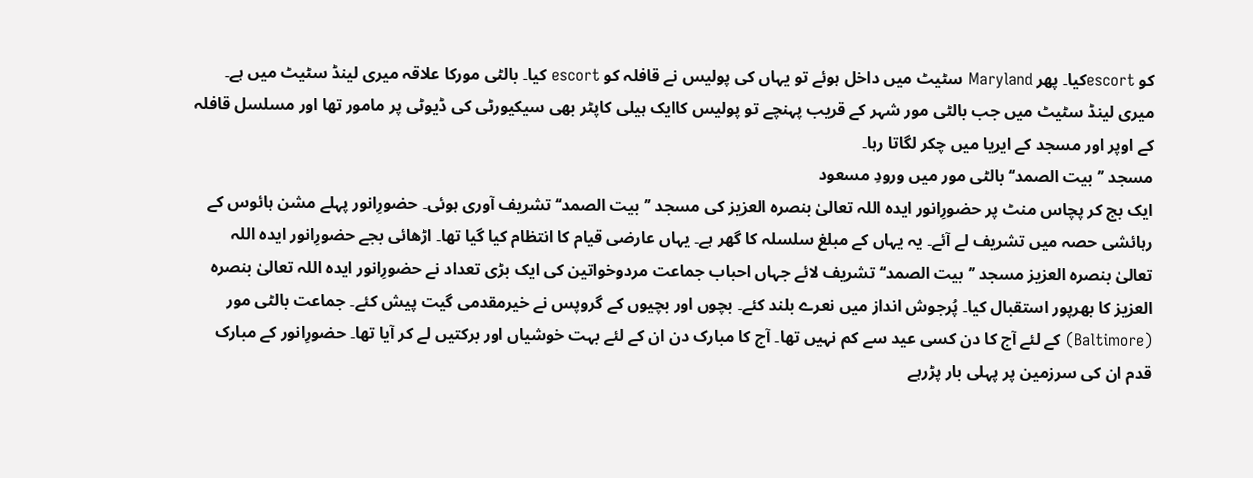کو escortکیا۔ پھر Maryland سٹیٹ میں داخل ہوئے تو یہاں کی پولیس نے قافلہ کو escort کیا۔ بالٹی مورکا علاقہ میری لینڈ سٹیٹ میں ہے۔ میری لینڈ سٹیٹ میں جب بالٹی مور شہر کے قریب پہنچے تو پولیس کاایک ہیلی کاپٹر بھی سیکیورٹی کی ڈیوٹی پر مامور تھا اور مسلسل قافلہ کے اوپر اور مسجد کے ایریا میں چکر لگاتا رہا۔
مسجد ’’بیت الصمد‘‘ بالٹی مور میں ورودِ مسعود
ایک بج کر پچاس منٹ پر حضورِانور ایدہ اللہ تعالیٰ بنصرہ العزیز کی مسجد ’’بیت الصمد‘‘ تشریف آوری ہوئی۔ حضورِانور پہلے مشن ہائوس کے رہائشی حصہ میں تشریف لے آئے۔ یہ یہاں کے مبلغ سلسلہ کا گھر ہے۔ یہاں عارضی قیام کا انتظام کیا گیا تھا۔ اڑھائی بجے حضورِانور ایدہ اللہ تعالیٰ بنصرہ العزیز مسجد ’’بیت الصمد‘‘ تشریف لائے جہاں احباب جماعت مردوخواتین کی ایک بڑی تعداد نے حضورِانور ایدہ اللہ تعالیٰ بنصرہ العزیز کا بھرپور استقبال کیا۔ پُرجوش انداز میں نعرے بلند کئے۔ بچوں اور بچیوں کے گروپس نے خیرمقدمی گیت پیش کئے۔ جماعت بالٹی مور (Baltimore) کے لئے آج کا دن کسی عید سے کم نہیں تھا۔ آج کا مبارک دن ان کے لئے بہت خوشیاں اور برکتیں لے کر آیا تھا۔ حضورِانور کے مبارک قدم ان کی سرزمین پر پہلی بار پڑرہے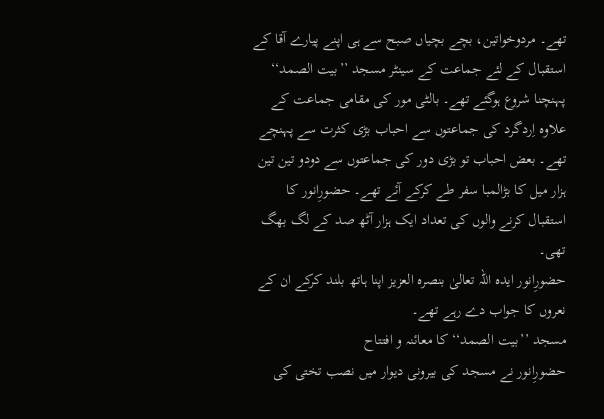تھے۔ مردوخواتین، بچے بچیاں صبح سے ہی اپنے پیارے آقا کے استقبال کے لئے جماعت کے سینٹر مسجد ’’بیت الصمد‘‘ پہنچنا شروع ہوگئے تھے۔ بالٹی مور کی مقامی جماعت کے علاوہ اِردگرد کی جماعتوں سے احباب بڑی کثرت سے پہنچے تھے۔ بعض احباب تو بڑی دور کی جماعتوں سے دودو تین تین ہزار میل کا بڑالمبا سفر طے کرکے آئے تھے۔ حضورِانور کا استقبال کرنے والوں کی تعداد ایک ہزار آٹھ صد کے لگ بھگ تھی۔
حضورِانور ایدہ اللہ تعالیٰ بنصرہ العزیز اپنا ہاتھ بلند کرکے ان کے نعروں کا جواب دے رہے تھے۔
مسجد ’’بیت الصمد‘‘ کا معائنہ و افتتاح
حضورِانور نے مسجد کی بیرونی دیوار میں نصب تختی کی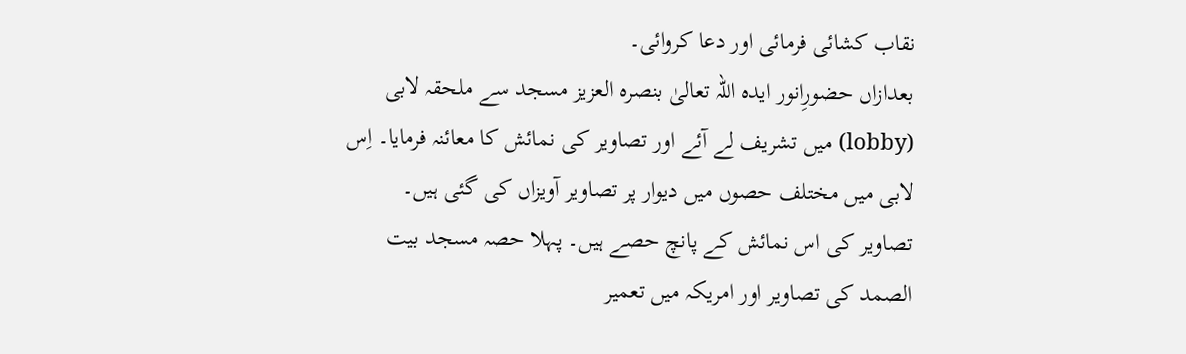نقاب کشائی فرمائی اور دعا کروائی۔
بعدازاں حضورِانور ایدہ اللہ تعالیٰ بنصرہ العزیز مسجد سے ملحقہ لابی (lobby) میں تشریف لے آئے اور تصاویر کی نمائش کا معائنہ فرمایا۔ اِس لابی میں مختلف حصوں میں دیوار پر تصاویر آویزاں کی گئی ہیں۔
تصاویر کی اس نمائش کے پانچ حصے ہیں۔ پہلا حصہ مسجد بیت الصمد کی تصاویر اور امریکہ میں تعمیر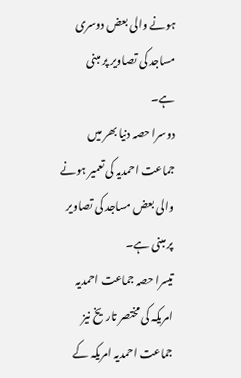ہونے والی بعض دوسری مساجد کی تصاویر پر مبنی ہے۔
دوسرا حصہ دنیا بھر میں جماعت احمدیہ کی تعمیر ہونے والی بعض مساجد کی تصاویر پر مبنی ہے۔
تیسرا حصہ جماعت احمدیہ امریکہ کی مختصر تاریخ نیز جماعت احمدیہ امریکہ کے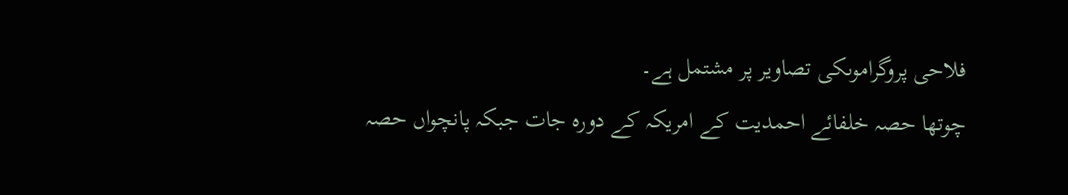فلاحی پروگراموںکی تصاویر پر مشتمل ہے۔
چوتھا حصہ خلفائے احمدیت کے امریکہ کے دورہ جات جبکہ پانچواں حصہ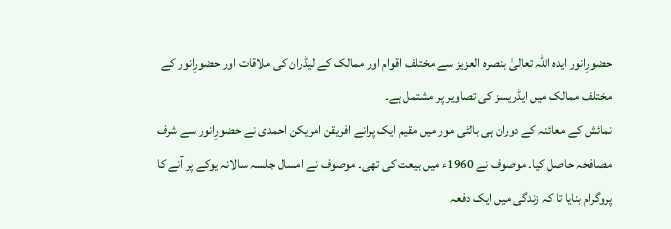حضورِانور ایدہ اللہ تعالیٰ بنصرہ العزیز سے مختلف اقوام اور ممالک کے لیڈران کی ملاقات اور حضورِانور کے مختلف ممالک میں ایڈریسز کی تصاویر پر مشتمل ہے۔
نمائش کے معائنہ کے دوران ہی بالٹی مور میں مقیم ایک پرانے افریقن امریکن احمدی نے حضورِانور سے شرف مصافحہ حاصل کیا۔ موصوف نے 1960ء میں بیعت کی تھی۔ موصوف نے امسال جلسہ سالانہ یوکے پر آنے کا پروگرام بنایا تا کہ زندگی میں ایک دفعہ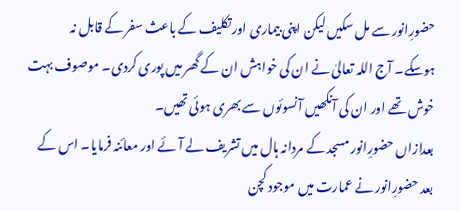حضورِانور سے مل سکیں لیکن اپنی بیماری اور تکلیف کے باعث سفر کے قابل نہ ہوسکے۔ آج اللہ تعالیٰ نے ان کی خواہش ان کے گھر میں پوری کردی۔ موصوف بہت خوش تھے اور ان کی آنکھیں آنسوئوں سے بھری ہوئی تھیں۔
بعدازاں حضورِانور مسجد کے مردانہ ہال میں تشریف لے آئے اور معائنہ فرمایا۔ اس کے بعد حضورِانور نے عمارت میں موجود کچن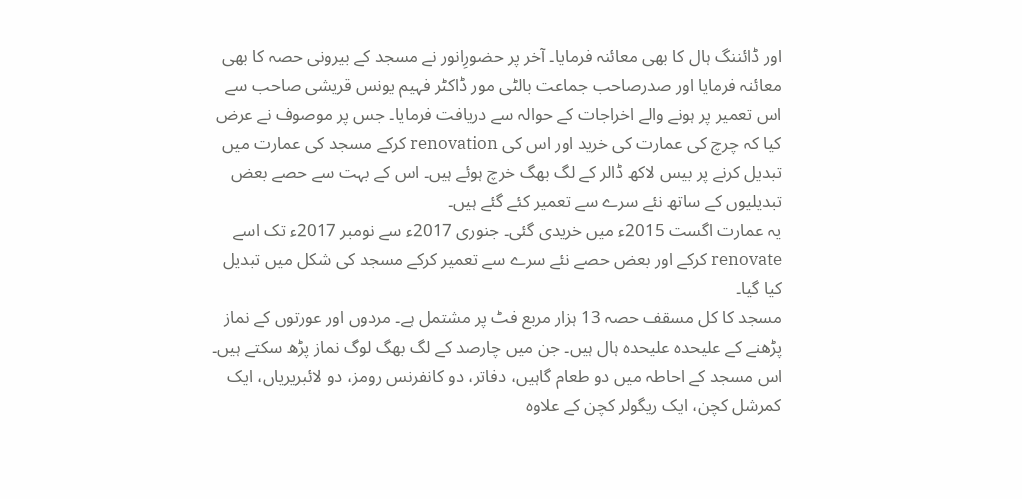اور ڈائننگ ہال کا بھی معائنہ فرمایا۔ آخر پر حضورِانور نے مسجد کے بیرونی حصہ کا بھی معائنہ فرمایا اور صدرصاحب جماعت بالٹی مور ڈاکٹر فہیم یونس قریشی صاحب سے اس تعمیر پر ہونے والے اخراجات کے حوالہ سے دریافت فرمایا۔ جس پر موصوف نے عرض کیا کہ چرچ کی عمارت کی خرید اور اس کی renovation کرکے مسجد کی عمارت میں تبدیل کرنے پر بیس لاکھ ڈالر کے لگ بھگ خرچ ہوئے ہیں۔ اس کے بہت سے حصے بعض تبدیلیوں کے ساتھ نئے سرے سے تعمیر کئے گئے ہیں۔
یہ عمارت اگست 2015ء میں خریدی گئی۔ جنوری 2017ء سے نومبر 2017ء تک اسے renovate کرکے اور بعض حصے نئے سرے سے تعمیر کرکے مسجد کی شکل میں تبدیل کیا گیا۔
مسجد کا کل مسقف حصہ 13 ہزار مربع فٹ پر مشتمل ہے۔ مردوں اور عورتوں کے نماز پڑھنے کے علیحدہ علیحدہ ہال ہیں۔ جن میں چارصد کے لگ بھگ لوگ نماز پڑھ سکتے ہیں۔
اس مسجد کے احاطہ میں دو طعام گاہیں، دفاتر، دو کانفرنس رومز، دو لائبریریاں، ایک کمرشل کچن، ایک ریگولر کچن کے علاوہ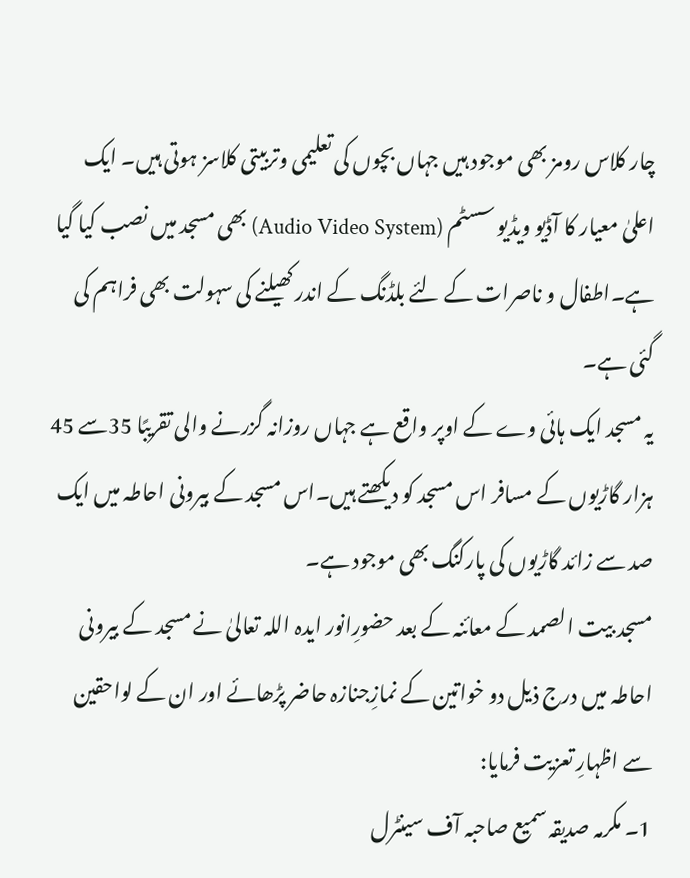چار کلاس رومز بھی موجود ہیں جہاں بچوں کی تعلیمی وتربیتی کلاسز ہوتی ہیں۔ ایک اعلیٰ معیار کا آڈیو ویڈیو سسٹم (Audio Video System) بھی مسجد میں نصب کیا گیا ہے۔اطفال و ناصرات کے لئے بلڈنگ کے اندر کھیلنے کی سہولت بھی فراہم کی گئی ہے۔
یہ مسجد ایک ہائی وے کے اوپر واقع ہے جہاں روزانہ گزرنے والی تقریبًا 35سے 45 ہزار گاڑیوں کے مسافر اس مسجد کو دیکھتے ہیں۔اس مسجد کے بیرونی احاطہ میں ایک صد سے زائد گاڑیوں کی پارکنگ بھی موجود ہے۔
مسجد بیت الصمد کے معائنہ کے بعد حضورِانور ایدہ اللہ تعالیٰ نے مسجد کے بیرونی احاطہ میں درج ذیل دو خواتین کے نمازِجنازہ حاضر پڑھائے اور ان کے لواحقین سے اظہارِ تعزیت فرمایا:
1۔ مکرمہ صدیقہ سمیع صاحبہ آف سینٹرل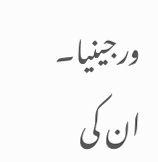ورجینیا۔ ان کی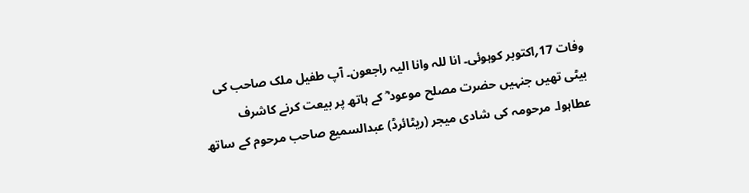وفات 17؍اکتوبر کوہوئی۔ انا للہ وانا الیہ راجعون۔ آپ طفیل ملک صاحب کی بیٹی تھیں جنہیں حضرت مصلح موعود ؓ کے ہاتھ پر بیعت کرنے کاشرف عطاہوا۔ مرحومہ کی شادی میجر (ریٹائرڈ) عبدالسمیع صاحب مرحوم کے ساتھ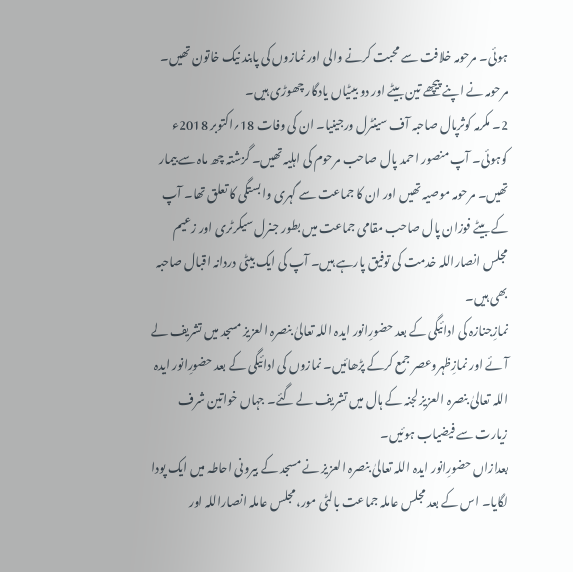ہوئی۔ مرحومہ خلافت سے محبت کرنے والی اور نمازوں کی پابند نیک خاتون تھیں۔ مرحومہ نے اپنے پیچھے تین بیٹے اور دو بیٹیاں یادگار چھوڑی ہیں۔
2۔ مکرمہ کوثرپال صاحبہ آف سینٹرل ورجینیا۔ ان کی وفات 18؍اکتوبر 2018ء کوہوئی۔ آپ منصور احمد پال صاحب مرحوم کی اہلیہ تھیں۔ گزشتہ چھ ماہ سے بیمار تھیں۔ مرحومہ موصیہ تھیں اور ان کا جماعت سے گہری وابستگی کا تعلق تھا۔ آپ کے بیٹے فوزان پال صاحب مقامی جماعت میں بطور جنرل سیکرٹری اور زعیم مجلس انصاراللہ خدمت کی توفیق پارہے ہیں۔ آپ کی ایک بیٹی دردانہ اقبال صاحبہ بھی ہیں۔
نمازِجنازہ کی ادائیگی کے بعد حضورِانور ایدہ اللہ تعالیٰ بنصرہ العزیز مسجد میں تشریف لے آئے اور نمازِظہروعصر جمع کرکے پڑھائیں۔ نمازوں کی ادائیگی کے بعد حضورِانور ایدہ اللہ تعالیٰ بنصرہ العزیز لجنہ کے ہال میں تشریف لے گئے۔ جہاں خواتین شرف زیارت سے فیضیاب ہوئیں۔
بعدازاں حضورِانور ایدہ اللہ تعالیٰ بنصرہ العزیز نے مسجد کے بیرونی احاطہ میں ایک پودا لگایا۔ اس کے بعد مجلس عاملہ جماعت بالٹی مور، مجلس عاملہ انصاراللہ اور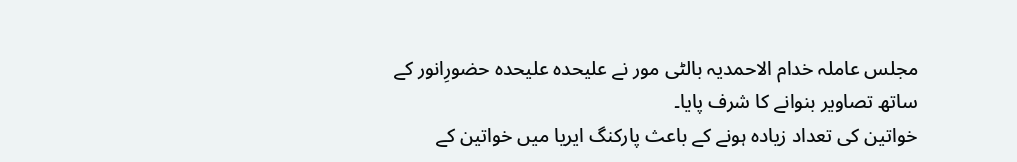مجلس عاملہ خدام الاحمدیہ بالٹی مور نے علیحدہ علیحدہ حضورِانور کے ساتھ تصاویر بنوانے کا شرف پایا۔
خواتین کی تعداد زیادہ ہونے کے باعث پارکنگ ایریا میں خواتین کے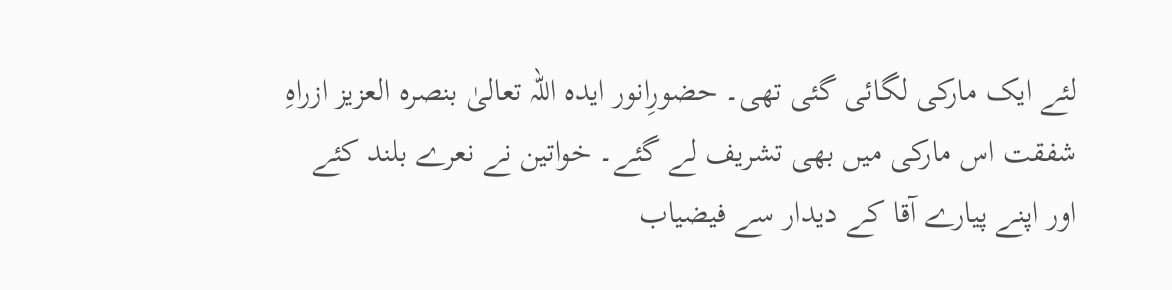لئے ایک مارکی لگائی گئی تھی۔ حضورِانور ایدہ اللہ تعالیٰ بنصرہ العزیز ازراہِ شفقت اس مارکی میں بھی تشریف لے گئے۔ خواتین نے نعرے بلند کئے اور اپنے پیارے آقا کے دیدار سے فیضیاب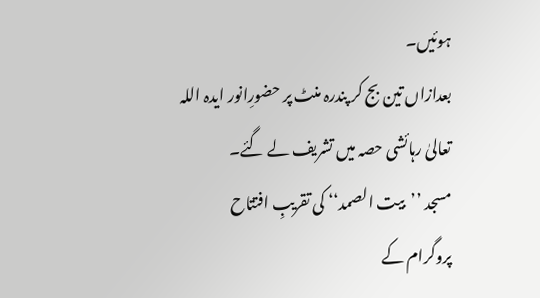ہوئیں۔
بعدازاں تین بج کر پندرہ منٹ پر حضورِانور ایدہ اللہ تعالیٰ رہائشی حصہ میں تشریف لے گئے۔
مسجد ’’بیت الصمد‘‘ کی تقریبِ افتتاح
پروگرام کے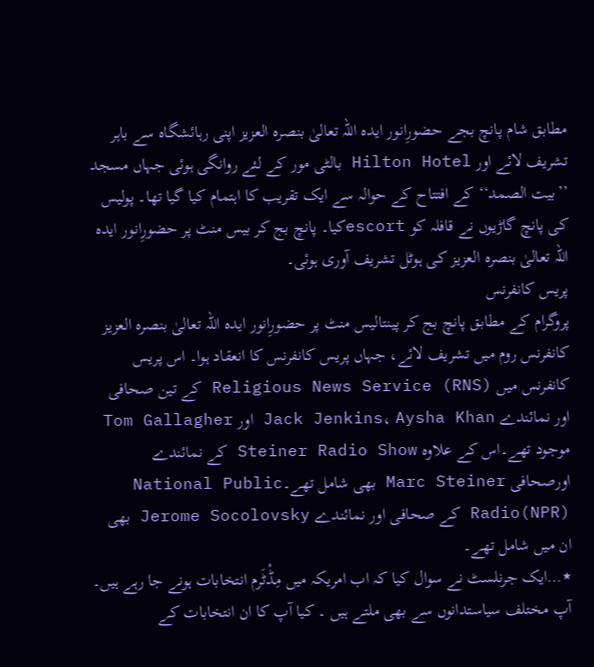مطابق شام پانچ بجے حضورِانور ایدہ اللہ تعالیٰ بنصرہ العزیز اپنی رہائشگاہ سے باہر تشریف لائے اور Hilton Hotel بالٹی مور کے لئے روانگی ہوئی جہاں مسجد ’’بیت الصمد‘‘کے افتتاح کے حوالہ سے ایک تقریب کا اہتمام کیا گیا تھا۔ پولیس کی پانچ گاڑیوں نے قافلہ کو escortکیا۔ پانچ بج کر بیس منٹ پر حضورِانور ایدہ اللہ تعالیٰ بنصرہ العزیز کی ہوٹل تشریف آوری ہوئی۔
پریس کانفرنس
پروگرام کے مطابق پانچ بج کر پینتالیس منٹ پر حضورِانور ایدہ اللہ تعالیٰ بنصرہ العزیز کانفرنس روم میں تشریف لائے، جہاں پریس کانفرنس کا انعقاد ہوا۔ اس پریس کانفرنس میں Religious News Service (RNS) کے تین صحافی اور نمائندے Jack Jenkins، Aysha Khan اور Tom Gallagher موجود تھے۔اس کے علاوہ Steiner Radio Show کے نمائندے اورصحافی Marc Steiner بھی شامل تھے۔National Public Radio(NPR) کے صحافی اور نمائندے Jerome Socolovsky بھی ان میں شامل تھے۔
٭…ایک جرنلسٹ نے سوال کیا کہ اب امریکہ میں مِڈْٹَرم انتخابات ہونے جا رہے ہیں۔ آپ مختلف سیاستدانوں سے بھی ملتے ہیں ۔ کیا آپ کا ان انتخابات کے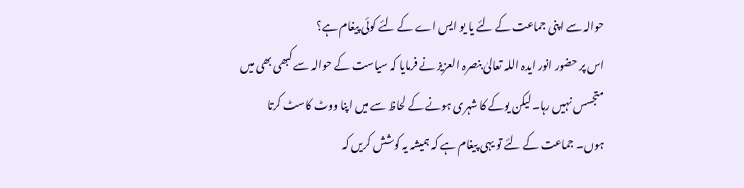حوالہ سے اپنی جماعت کے لئے یا یو ایس اے کے لئے کوئی پیغام ہے؟
اس پر حضور انور ایدہ اللہ تعالیٰ بنصرہ العزیز نے فرمایا کہ سیاست کے حوالہ سے کبھی بھی میں متجسس نہیں رہا۔ لیکن یوکے کا شہری ہونے کے لحاظ سے میں اپنا ووٹ کاسٹ کرتا ہوں۔ جماعت کے لئے تو یہی پیغام ہے کہ ہمیشہ یہ کوشش کریں کہ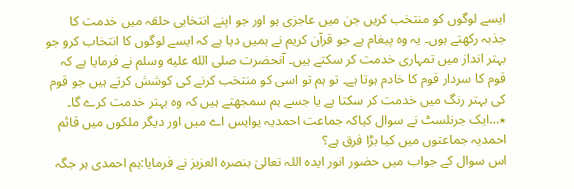ایسے لوگوں کو منتخب کریں جن میں عاجزی ہو اور جو اپنے انتخابی حلقہ میں خدمت کا جذبہ رکھتے ہوں۔ یہ وہ پیغام ہے جو قرآن کریم نے ہمیں دیا ہے کہ ایسے لوگوں کا انتخاب کرو جو بہتر انداز میں تمہاری خدمت کر سکتے ہیں۔ آنحضرت صلى الله عليه وسلم نے فرمایا ہے کہ قوم کا سردار قوم کا خادم ہوتا ہے۔ تو ہم تو اسی کو منتخب کرنے کی کوشش کرتے ہیں جو قوم کی بہتر رنگ میں خدمت کر سکتا ہے یا جسے ہم سمجھتے ہیں کہ وہ بہتر خدمت کرے گا۔
٭…ایک جرنلسٹ نے سوال کیاکہ جماعت احمدیہ یوایس اے میں اور دیگر ملکوں میں قائم احمدیہ جماعتوں میں کیا بڑا فرق ہے؟
اس سوال کے جواب میں حضور انور ایدہ اللہ تعالیٰ بنصرہ العزیز نے فرمایا:ہم احمدی ہر جگہ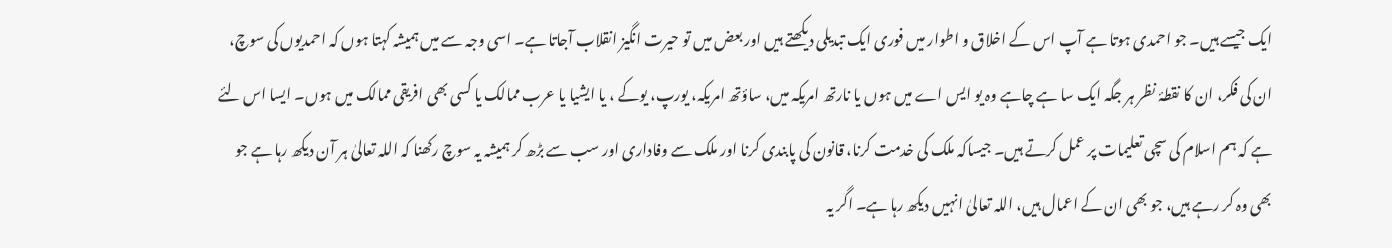ایک جیسے ہیں۔ جو احمدی ہوتا ہے آپ اس کے اخلاق و اطوار میں فوری ایک تبدیلی دیکھتے ہیں اور بعض میں تو حیرت انگیز انقلاب آجاتا ہے۔ اسی وجہ سے میں ہمیشہ کہتا ہوں کہ احمدیوں کی سوچ، ان کی فکر، ان کا نقطۂ نظر ہر جگہ ایک سا ہے چاہے وہ یو ایس اے میں ہوں یا نارتھ امریکہ میں، ساؤتھ امریکہ، یورپ، یوکے ، یا ایشیا یا عرب ممالک یا کسی بھی افریقی ممالک میں ہوں۔ ایسا اس لئے ہے کہ ہم اسلام کی سچی تعلیمات پر عمل کرتے ہیں۔ جیساکہ ملک کی خدمت کرنا، قانون کی پابندی کرنا اور ملک سے وفاداری اور سب سے بڑھ کر ہمیشہ یہ سوچ رکھنا کہ اللہ تعالیٰ ہر آن دیکھ رہا ہے جو بھی وہ کر رہے ہیں، جو بھی ان کے اعمال ہیں، اللہ تعالیٰ انہیں دیکھ رہا ہے۔ اگر یہ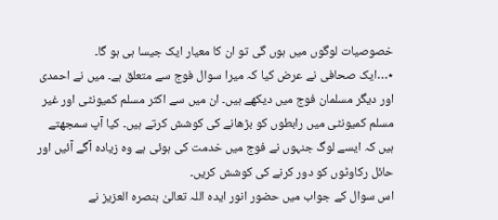خصوصیات لوگوں میں ہوں گی تو ان کا معیار ایک جیسا ہی ہو گا۔
٭…ایک صحافی نے عرض کیا کہ میرا سوال فوج سے متعلق ہے۔ میں نے احمدی اور دیگر مسلمان فوج میں دیکھے ہیں۔ ان میں سے اکثر مسلم کمیونٹی اور غیر مسلم کمیونٹی میں رابطوں کو بڑھانے کی کوشش کرتے ہیں۔ کیا آپ سمجھتے ہیں کہ ایسے لوگ جنہوں نے فوج میں خدمت کی ہوئی ہے وہ زیادہ آگے آئیں اور حائل رکاوٹوں کو دور کرنے کی کوشش کریں۔
اس سوال کے جواب میں حضور انور ایدہ اللہ تعالیٰ بنصرہ العزیز نے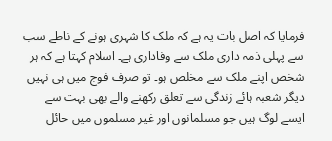فرمایا کہ اصل بات یہ ہے کہ ملک کا شہری ہونے کے ناطے سب سے پہلی ذمہ داری ملک سے وفاداری ہے۔ اسلام کہتا ہے کہ ہر شخص اپنے ملک سے مخلص ہو۔ تو صرف فوج میں ہی نہیں دیگر شعبہ ہائے زندگی سے تعلق رکھنے والے بھی بہت سے ایسے لوگ ہیں جو مسلمانوں اور غیر مسلموں میں حائل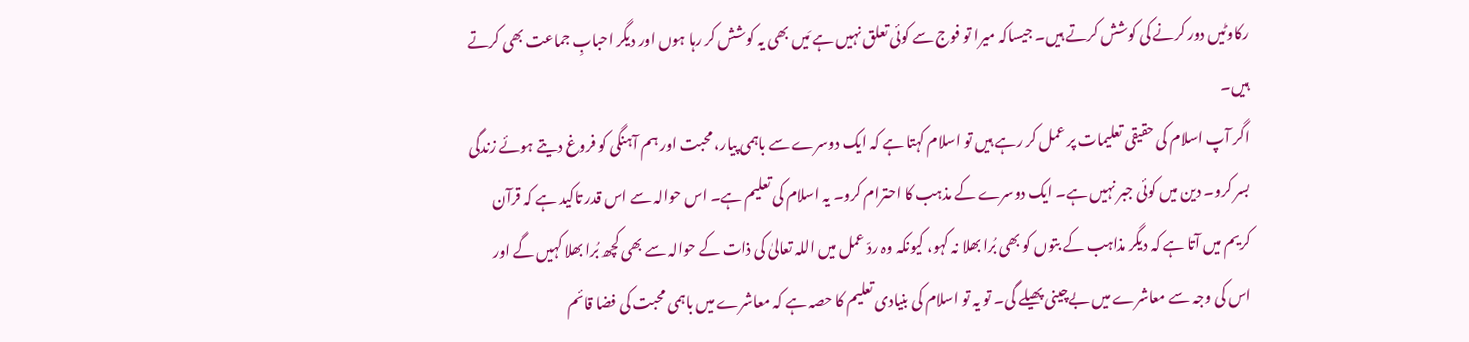رکاوٹیں دور کرنے کی کوشش کرتے ہیں۔ جیساکہ میرا تو فوج سے کوئی تعلق نہیں ہے مَیں بھی یہ کوشش کر رہا ہوں اور دیگر احبابِ جماعت بھی کرتے ہیں۔
اگر آپ اسلام کی حقیقی تعلیمات پر عمل کر رہے ہیں تو اسلام کہتا ہے کہ ایک دوسرے سے باہمی پیار، محبت اور ہم آہنگی کو فروغ دیتے ہوئے زندگی بسر کرو۔ دین میں کوئی جبر نہیں ہے۔ ایک دوسرے کے مذہب کا احترام کرو۔ یہ اسلام کی تعلیم ہے۔ اس حوالہ سے اس قدر تاکید ہے کہ قرآن کریم میں آتا ہے کہ دیگر مذاہب کے بتوں کو بھی بُرا بھلا نہ کہو، کیونکہ وہ ردّ عمل میں اللہ تعالیٰ کی ذات کے حوالہ سے بھی کچھ بُرا بھلا کہیں گے اور اس کی وجہ سے معاشرے میں بےچینی پھیلے گی۔ تو یہ تو اسلام کی بنیادی تعلیم کا حصہ ہے کہ معاشرے میں باہمی محبت کی فضا قائم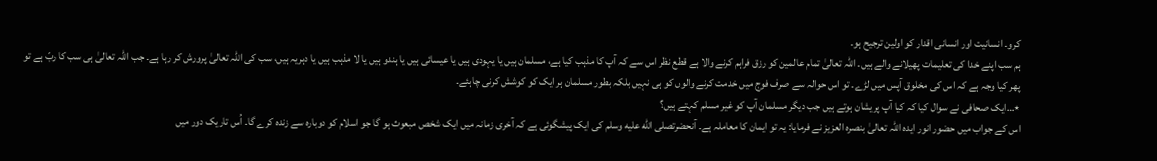کرو۔ انسانیت اور انسانی اقدار کو اولین ترجیح ہو۔
ہم سب اپنے خدا کی تعلیمات پھیلانے والے ہیں۔ اللہ تعالیٰ تمام عالمین کو رزق فراہم کرنے والا ہے قطع نظر اس سے کہ آپ کا مذہب کیا ہے، مسلمان ہیں یا یہودی ہیں یا عیسائی ہیں یا ہندو ہیں یا لا مذہب ہیں یا دہریہ ہیں، سب کی اللہ تعالیٰ پرورش کر رہا ہے۔ جب اللہ تعالیٰ ہی سب کا ربّ ہے تو پھر کیا وجہ ہے کہ اس کی مخلوق آپس میں لڑے۔ تو اس حوالہ سے صرف فوج میں خدمت کرنے والوں کو ہی نہیں بلکہ بطور مسلمان ہر ایک کو کوشش کرنی چاہئے۔
٭…ایک صحافی نے سوال کیا کہ کیا آپ پریشان ہوتے ہیں جب دیگر مسلمان آپ کو غیر مسلم کہتے ہیں؟
اس کے جواب میں حضور انور ایدہ اللہ تعالیٰ بنصرہ العزیز نے فرمایا: یہ تو ایمان کا معاملہ ہے۔ آنحضرتصلى الله عليه وسلم کی ایک پیشگوئی ہے کہ آخری زمانہ میں ایک شخص مبعوث ہو گا جو اسلام کو دوبارہ سے زندہ کرے گا۔ اُس تاریک دور میں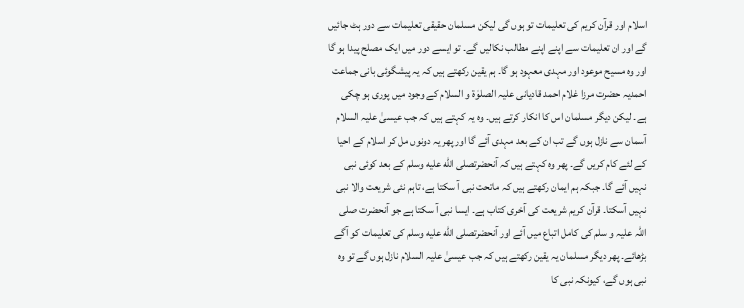اسلام اور قرآن کریم کی تعلیمات تو ہوں گی لیکن مسلمان حقیقی تعلیمات سے دور ہٹ جائیں گے اور ان تعلیمات سے اپنے اپنے مطالب نکالیں گے۔ تو ایسے دور میں ایک مصلح پیدا ہو گا اور وہ مسیح موعود اور مہدی معہود ہو گا۔ ہم یقین رکھتے ہیں کہ یہ پیشگوئی بانی جماعت احمدیہ حضرت مرزا غلام احمد قادیانی علیہ الصلوٰۃ و السلام کے وجود میں پوری ہو چکی ہے۔ لیکن دیگر مسلمان اس کا انکار کرتے ہیں۔ وہ یہ کہتے ہیں کہ جب عیسیٰ علیہ السلام آسمان سے نازل ہوں گے تب ان کے بعد مہدی آئے گا اور پھر یہ دونوں مل کر اسلام کے احیا کے لئے کام کریں گے۔ پھر وہ کہتے ہیں کہ آنحضرتصلى الله عليه وسلم کے بعد کوئی نبی نہیں آئے گا۔ جبکہ ہم ایمان رکھتے ہیں کہ ماتحت نبی آ سکتا ہے، تاہم نئی شریعت والا نبی نہیں آسکتا۔ قرآن کریم شریعت کی آخری کتاب ہے۔ ایسا نبی آ سکتا ہے جو آنحضرت صلی اللہ علیہ و سلم کی کامل اتباع میں آئے اور آنحضرتصلى الله عليه وسلم کی تعلیمات کو آگے بڑھائے۔ پھر دیگر مسلمان یہ یقین رکھتے ہیں کہ جب عیسیٰ علیہ السلام نازل ہوں گے تو وہ نبی ہوں گے، کیونکہ نبی کا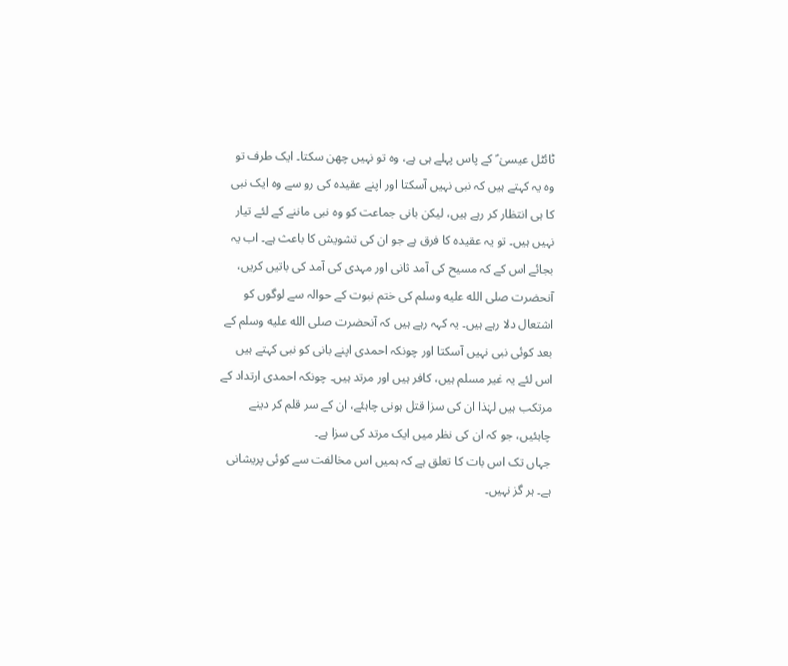ٹائٹل عیسیٰ ؑ کے پاس پہلے ہی ہے، وہ تو نہیں چھن سکتا۔ ایک طرف تو وہ یہ کہتے ہیں کہ نبی نہیں آسکتا اور اپنے عقیدہ کی رو سے وہ ایک نبی کا ہی انتظار کر رہے ہیں، لیکن بانی جماعت کو وہ نبی ماننے کے لئے تیار نہیں ہیں۔ تو یہ عقیدہ کا فرق ہے جو ان کی تشویش کا باعث ہے۔ اب یہ بجائے اس کے کہ مسیح کی آمد ثانی اور مہدی کی آمد کی باتیں کریں، آنحضرت صلى الله عليه وسلم کی ختم نبوت کے حوالہ سے لوگوں کو اشتعال دلا رہے ہیں۔ یہ کہہ رہے ہیں کہ آنحضرت صلى الله عليه وسلم کے بعد کوئی نبی نہیں آسکتا اور چونکہ احمدی اپنے بانی کو نبی کہتے ہیں اس لئے یہ غیر مسلم ہیں، کافر ہیں اور مرتد ہیں۔ چونکہ احمدی ارتداد کے مرتکب ہیں لہٰذا ان کی سزا قتل ہونی چاہئے، ان کے سر قلم کر دینے چاہئیں، جو کہ ان کی نظر میں ایک مرتد کی سزا ہے۔
جہاں تک اس بات کا تعلق ہے کہ ہمیں اس مخالفت سے کوئی پریشانی ہے۔ ہر گز نہیں۔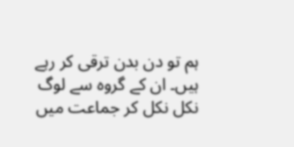ہم تو دن بدن ترقی کر رہے ہیں۔ ان کے گروہ سے لوگ نکل نکل کر جماعت میں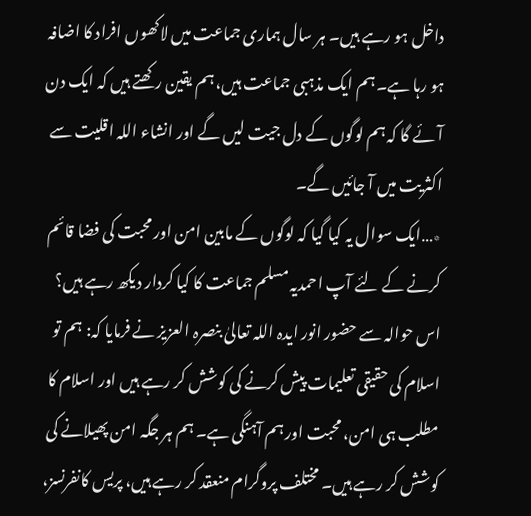داخل ہو رہے ہیں۔ ہر سال ہماری جماعت میں لاکھوں افراد کا اضافہ ہو رہا ہے۔ ہم ایک مذہبی جماعت ہیں، ہم یقین رکھتے ہیں کہ ایک دن آئے گا کہ ہم لوگوں کے دل جیت لیں گے اور انشاء اللہ اقلیت سے اکثریت میں آ جائیں گے۔
٭…ایک سوال یہ کیا گیا کہ لوگوں کے مابین امن اور محبت کی فضا قائم کرنے کے لئے آپ احمدیہ مسلم جماعت کا کیا کردار دیکھ رہے ہیں؟
اس حوالہ سے حضور انور ایدہ اللہ تعالیٰ بنصرہ العزیز نے فرمایا کہ: ہم تو اسلام کی حقیقی تعلیمات پیش کرنے کی کوشش کر رہے ہیں اور اسلام کا مطلب ہی امن، محبت اور ہم آہنگی ہے۔ ہم ہر جگہ امن پھیلانے کی کوشش کر رہے ہیں۔ مختلف پروگرام منعقد کر رہے ہیں، پریس کانفرنسز،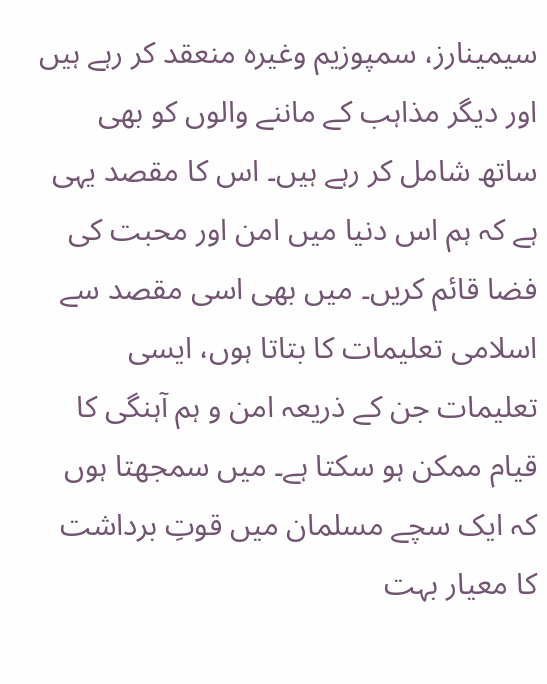سیمینارز، سمپوزیم وغیرہ منعقد کر رہے ہیں اور دیگر مذاہب کے ماننے والوں کو بھی ساتھ شامل کر رہے ہیں۔ اس کا مقصد یہی ہے کہ ہم اس دنیا میں امن اور محبت کی فضا قائم کریں۔ میں بھی اسی مقصد سے اسلامی تعلیمات کا بتاتا ہوں، ایسی تعلیمات جن کے ذریعہ امن و ہم آہنگی کا قیام ممکن ہو سکتا ہے۔ میں سمجھتا ہوں کہ ایک سچے مسلمان میں قوتِ برداشت کا معیار بہت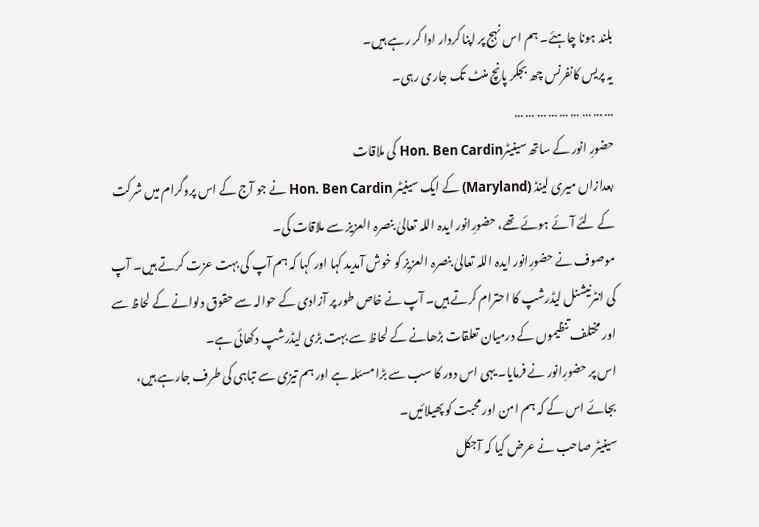بلند ہونا چاہئے۔ ہم اس نہج پر اپنا کردار ادا کر رہے ہیں۔
یہ پریس کانفرنس چھ بجکر پانچ منٹ تک جاری رہی۔
… … … … … … … … …
حضورِ انور کے ساتھ سینیٹرHon. Ben Cardin کی ملاقات
بعدازاں میری لینڈ (Maryland) کے ایک سینیٹر Hon. Ben Cardin نے جو آج کے اس پروگرام میں شرکت کے لئے آئے ہوئے تھے، حضورِانور ایدہ اللہ تعالیٰ بنصرہ العزیز سے ملاقات کی۔
موصوف نے حضورِانور ایدہ اللہ تعالیٰ بنصرہ العزیز کو خوش آمدید کہا اور کہا کہ ہم آپ کی بہت عزت کرتے ہیں۔ آپ کی انٹرنیشنل لیڈرشپ کا احترام کرتے ہیں۔ آپ نے خاص طور پر آزادی کے حوالہ سے حقوق دلوانے کے لحاظ سے اور مختلف تنظیموں کے درمیان تعلقات بڑھانے کے لحاظ سے بہت بڑی لیڈرشپ دکھائی ہے۔
اس پر حضورِانور نے فرمایا۔ یہی اس دور کا سب سے بڑا مسئلہ ہے اور ہم تیزی سے تباہی کی طرف جارہے ہیں، بجائے اس کے کہ ہم امن اور محبت کو پھیلائیں۔
سینیٹر صاحب نے عرض کیا کہ آجکل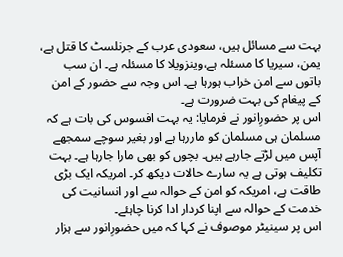بہت سے مسائل ہیں، سعودی عرب کے جرنلسٹ کا قتل ہے، یمن، سیریا کا مسئلہ ہے،وینزویلا کا مسئلہ ہے۔ ان سب باتوں سے امن خراب ہورہا ہے۔ اس وجہ سے حضور کے امن کے پیغام کی بہت ضرورت ہے۔
اس پر حضورِانور نے فرمایا: یہ بہت افسوس کی بات ہے کہ مسلمان ہی مسلمان کو ماررہا ہے اور بغیر سوچے سمجھے آپس میں لڑتے جارہے ہیں۔ بچوں کو بھی مارا جارہا ہے۔ بہت تکلیف ہوتی ہے یہ سارے حالات دیکھ کر۔ امریکہ ایک بڑی طاقت ہے، امریکہ کو امن کے حوالہ سے اور انسانیت کی خدمت کے حوالہ سے اپنا کردار ادا کرنا چاہئے۔
اس پر سینیٹر موصوف نے کہا کہ میں حضورِانور سے ہزار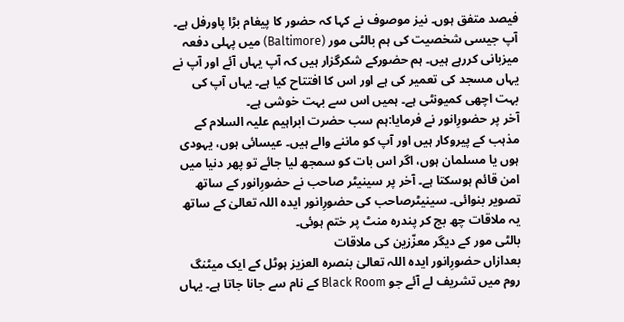فیصد متفق ہوں۔ نیز موصوف نے کہا کہ حضور کا پیغام بڑا پاورفل ہے۔ آپ جیسی شخصیت کی ہم بالٹی مور (Baltimore) میں پہلی دفعہ میزبانی کررہے ہیں۔ ہم حضورکے شکرگزار ہیں کہ آپ یہاں آئے اور آپ نے یہاں مسجد کی تعمیر کی ہے اور اس کا افتتاح کیا ہے۔ یہاں آپ کی بہت اچھی کمیونٹی ہے۔ ہمیں اس سے بہت خوشی ہے۔
آخر پر حضورِانور نے فرمایا:ہم سب حضرت ابراہیم علیہ السلام کے مذہب کے پیروکار ہیں اور آپ کو ماننے والے ہیں۔ عیسائی ہوں، یہودی ہوں یا مسلمان ہوں، اگر اس بات کو سمجھ لیا جائے تو پھر دنیا میں امن قائم ہوسکتا ہے۔ آخر پر سینیٹر صاحب نے حضورِانور کے ساتھ تصویر بنوائی۔ سینیٹرصاحب کی حضورِانور ایدہ اللہ تعالیٰ کے ساتھ یہ ملاقات چھ بج کر پندرہ منٹ پر ختم ہوئی۔
بالٹی مور کے دیگر معزّزین کی ملاقات
بعدازاں حضورِانور ایدہ اللہ تعالیٰ بنصرہ العزیز ہوٹل کے ایک میٹنگ روم میں تشریف لے آئے جو Black Room کے نام سے جانا جاتا ہے۔ یہاں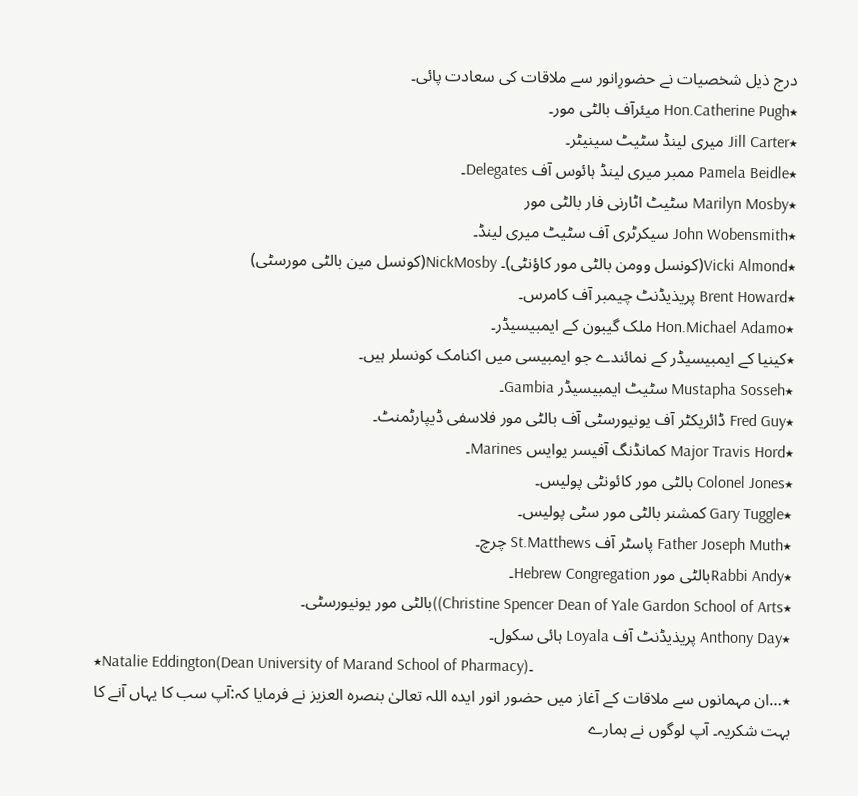درج ذیل شخصیات نے حضورِانور سے ملاقات کی سعادت پائی۔
٭Hon.Catherine Pugh میئرآف بالٹی مور۔
٭Jill Carter میری لینڈ سٹیٹ سینیٹر۔
٭Pamela Beidle ممبر میری لینڈ ہائوس آف Delegates۔
٭Marilyn Mosby سٹیٹ اٹارنی فار بالٹی مور
٭John Wobensmith سیکرٹری آف سٹیٹ میری لینڈ۔
٭Vicki Almond(کونسل وومن بالٹی مور کاؤنٹی)۔ NickMosby(کونسل مین بالٹی مورسٹی)
٭Brent Howard پریذیڈنٹ چیمبر آف کامرس۔
٭Hon.Michael Adamo ملک گیبون کے ایمبیسیڈر۔
٭کینیا کے ایمبیسیڈر کے نمائندے جو ایمبیسی میں اکنامک کونسلر ہیں۔
٭Mustapha Sosseh سٹیٹ ایمبیسیڈر Gambia۔
٭Fred Guy ڈائریکٹر آف یونیورسٹی آف بالٹی مور فلاسفی ڈیپارٹمنٹ۔
٭Major Travis Hord کمانڈنگ آفیسر یوایس Marines۔
٭Colonel Jones بالٹی مور کائونٹی پولیس۔
٭Gary Tuggle کمشنر بالٹی مور سٹی پولیس۔
٭Father Joseph Muth پاسٹر آف St.Matthews چرچ۔
٭Rabbi Andyبالٹی مور Hebrew Congregation۔
٭Christine Spencer Dean of Yale Gardon School of Arts))بالٹی مور یونیورسٹی۔
٭Anthony Day پریذیڈنٹ آف Loyala ہائی سکول۔
٭Natalie Eddington(Dean University of Marand School of Pharmacy)۔
٭…ان مہمانوں سے ملاقات کے آغاز میں حضور انور ایدہ اللہ تعالیٰ بنصرہ العزیز نے فرمایا کہ:آپ سب کا یہاں آنے کا بہت شکریہ۔ آپ لوگوں نے ہمارے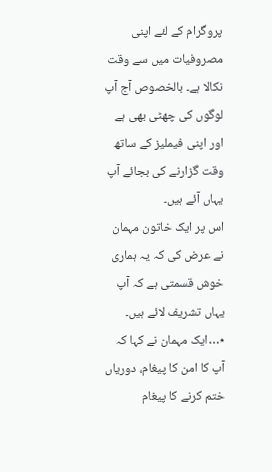پروگرام کے لئے اپنی مصروفیات میں سے وقت نکالا ہے۔ بالخصوص آج آپ لوگوں کی چھٹی بھی ہے اور اپنی فیملیز کے ساتھ وقت گزارنے کی بجائے آپ یہاں آئے ہیں۔
اس پر ایک خاتون مہمان نے عرض کی کہ یہ ہماری خوش قسمتی ہے کہ آپ یہاں تشریف لائے ہیں۔
٭…ایک مہمان نے کہا کہ آپ کا امن کا پیغام، دوریاں ختم کرنے کا پیغام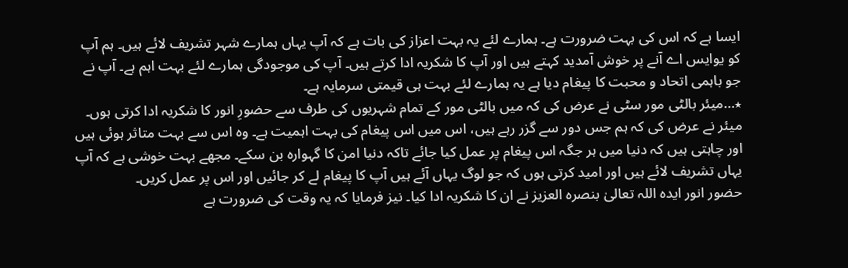ایسا ہے کہ اس کی بہت ضرورت ہے۔ ہمارے لئے یہ بہت اعزاز کی بات ہے کہ آپ یہاں ہمارے شہر تشریف لائے ہیں۔ ہم آپ کو یوایس اے آنے پر خوش آمدید کہتے ہیں اور آپ کا شکریہ ادا کرتے ہیں۔ آپ کی موجودگی ہمارے لئے بہت اہم ہے۔ آپ نے جو باہمی اتحاد و محبت کا پیغام دیا ہے یہ ہمارے لئے بہت ہی قیمتی سرمایہ ہے۔
٭…میئر بالٹی مور سٹی نے عرض کی کہ میں بالٹی مور کے تمام شہریوں کی طرف سے حضورِ انور کا شکریہ ادا کرتی ہوں۔ میئر نے عرض کی کہ ہم جس دور سے گزر رہے ہیں، اس میں اس پیغام کی بہت اہمیت ہے۔ وہ اس سے بہت متاثر ہوئی ہیں اور چاہتی ہیں کہ دنیا میں ہر جگہ اس پیغام پر عمل کیا جائے تاکہ دنیا امن کا گہوارہ بن سکے۔ مجھے بہت خوشی ہے کہ آپ یہاں تشریف لائے ہیں اور امید کرتی ہوں کہ جو لوگ یہاں آئے ہیں آپ کا پیغام لے کر جائیں اور اس پر عمل کریں۔
حضور انور ایدہ اللہ تعالیٰ بنصرہ العزیز نے ان کا شکریہ ادا کیا۔ نیز فرمایا کہ یہ وقت کی ضرورت ہے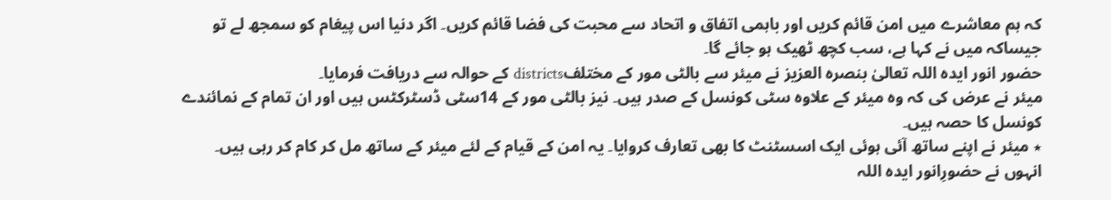کہ ہم معاشرے میں امن قائم کریں اور باہمی اتفاق و اتحاد سے محبت کی فضا قائم کریں۔ اگر دنیا اس پیغام کو سمجھ لے تو جیساکہ میں نے کہا ہے، سب کچھ ٹھیک ہو جائے گا۔
حضور انور ایدہ اللہ تعالیٰ بنصرہ العزیز نے میئر سے بالٹی مور کے مختلفdistricts کے حوالہ سے دریافت فرمایا۔
میئر نے عرض کی کہ وہ میئر کے علاوہ سٹی کونسل کے صدر ہیں۔ نیز بالٹی مور کے 14سٹی ڈسٹرکٹس ہیں اور ان تمام کے نمائندے کونسل کا حصہ ہیں۔
٭ میئر نے اپنے ساتھ آئی ہوئی ایک اسسٹنٹ کا بھی تعارف کروایا۔ یہ امن کے قیام کے لئے میئر کے ساتھ مل کر کام کر رہی ہیں۔
انہوں نے حضورِانور ایدہ اللہ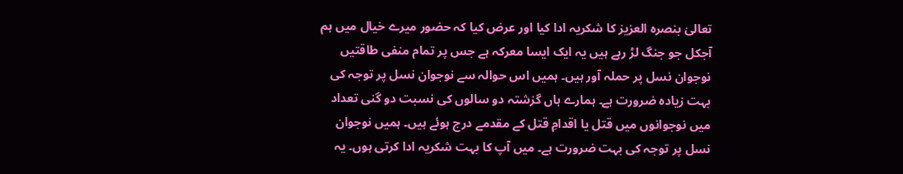تعالیٰ بنصرہ العزیز کا شکریہ ادا کیا اور عرض کیا کہ حضور میرے خیال میں ہم آجکل جو جنگ لڑ رہے ہیں یہ ایک ایسا معرکہ ہے جس پر تمام منفی طاقتیں نوجوان نسل پر حملہ آور ہیں۔ ہمیں اس حوالہ سے نوجوان نسل پر توجہ کی بہت زیادہ ضرورت ہے۔ ہمارے ہاں گزشتہ دو سالوں کی نسبت دو گنی تعداد میں نوجوانوں میں قتل یا اقدامِ قتل کے مقدمے درج ہوئے ہیں۔ ہمیں نوجوان نسل پر توجہ کی بہت ضرورت ہے۔ میں آپ کا بہت شکریہ ادا کرتی ہوں۔ یہ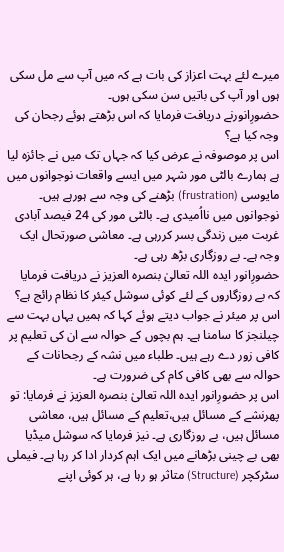میرے لئے بہت اعزاز کی بات ہے کہ میں آپ سے مل سکی ہوں اور آپ کی باتیں سن سکی ہوں۔
حضورِانورنے دریافت فرمایا کہ اس بڑھتے ہوئے رجحان کی وجہ کیا ہے؟
اس پر موصوفہ نے عرض کیا کہ جہاں تک میں نے جائزہ لیا ہے ہمارے بالٹی مور شہر میں ایسے واقعات نوجوانوں میں مایوسی (frustration) بڑھنے کی وجہ سے ہورہے ہیں۔ نوجوانوں میں نااُمیدی ہے۔ بالٹی مور کی 24 فیصد آبادی غربت میں زندگی بسر کررہی ہے۔ معاشی صورتحال ایک وجہ ہے۔ بے روزگاری بڑھ رہی ہے۔
حضورِانور ایدہ اللہ تعالیٰ بنصرہ العزیز نے دریافت فرمایا کہ بے روزگاروں کے لئے کوئی سوشل کیئر کا نظام رائج ہے؟
اس پر میئر نے جواب دیتے ہوئے کہا کہ ہمیں یہاں بہت سے چیلنجز کا سامنا ہے۔ ہم بچوں کے حوالہ سے ان کی تعلیم پر کافی زور دے رہے ہیں۔ طلباء میں نشہ کے رجحانات کے حوالہ سے بھی کافی کام کی ضرورت ہے۔
اس پر حضورِانور ایدہ اللہ تعالیٰ بنصرہ العزیز نے فرمایا: تو پھرنشے کے مسائل ہیں،تعلیم کے مسائل ہیں، معاشی مسائل ہیں، بے روزگاری ہے۔ نیز فرمایا کہ سوشل میڈیا بھی بے چینی بڑھانے میں ایک اہم کردار ادا کر رہا ہے۔ فیملی سٹرکچر (Structure) متاثر ہو رہا ہے، ہر کوئی اپنے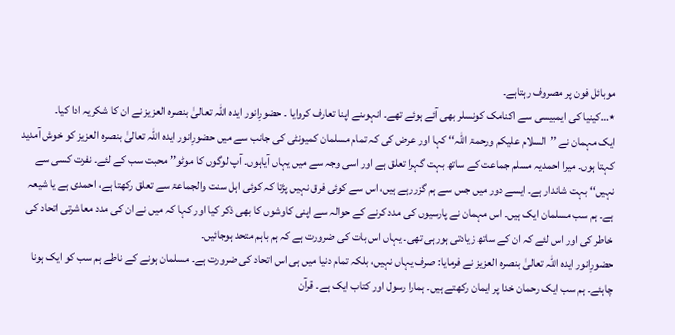موبائل فون پر مصروف رہتاہے۔
٭…کینیا کی ایمبیسی سے اکنامک کونسلر بھی آئے ہوئے تھے۔ انہوںنے اپنا تعارف کروایا ۔ حضورِانور ایدہ اللہ تعالیٰ بنصرہ العزیز نے ان کا شکریہ ادا کیا۔
ایک مہمان نے ’’السلام علیکم ورحمۃ اللہ‘‘ کہا اور عرض کی کہ تمام مسلمان کمیونٹی کی جانب سے میں حضورِانور ایدہ اللہ تعالیٰ بنصرہ العزیز کو خوش آمدید کہتا ہوں۔ میرا احمدیہ مسلم جماعت کے ساتھ بہت گہرا تعلق ہے اور اسی وجہ سے میں یہاں آیاہوں۔ آپ لوگوں کا موٹو’’ محبت سب کے لئے۔ نفرت کسی سے نہیں‘‘ بہت شاندار ہے۔ ایسے دور میں جس سے ہم گزررہے ہیں، اس سے کوئی فرق نہیں پڑتا کہ کوئی اہل سنت والجماعۃ سے تعلق رکھتا ہے، احمدی ہے یا شیعہ ہے۔ ہم سب مسلمان ایک ہیں۔ اس مہمان نے پارسیوں کی مدد کرنے کے حوالہ سے اپنی کاوشوں کا بھی ذکر کیا اور کہا کہ میں نے ان کی مدد معاشرتی اتحاد کی خاطر کی اور اس لئے کہ ان کے ساتھ زیادتی ہورہی تھی۔ یہاں اس بات کی ضرورت ہے کہ ہم باہم متحد ہوجائیں۔
حضورِانور ایدہ اللہ تعالیٰ بنصرہ العزیز نے فرمایا: صرف یہاں نہیں، بلکہ تمام دنیا میں ہی اس اتحاد کی ضرورت ہے۔ مسلمان ہونے کے ناطے ہم سب کو ایک ہونا چاہئے۔ ہم سب ایک رحمان خدا پر ایمان رکھتے ہیں۔ ہمارا رسول اور کتاب ایک ہے۔ قرآن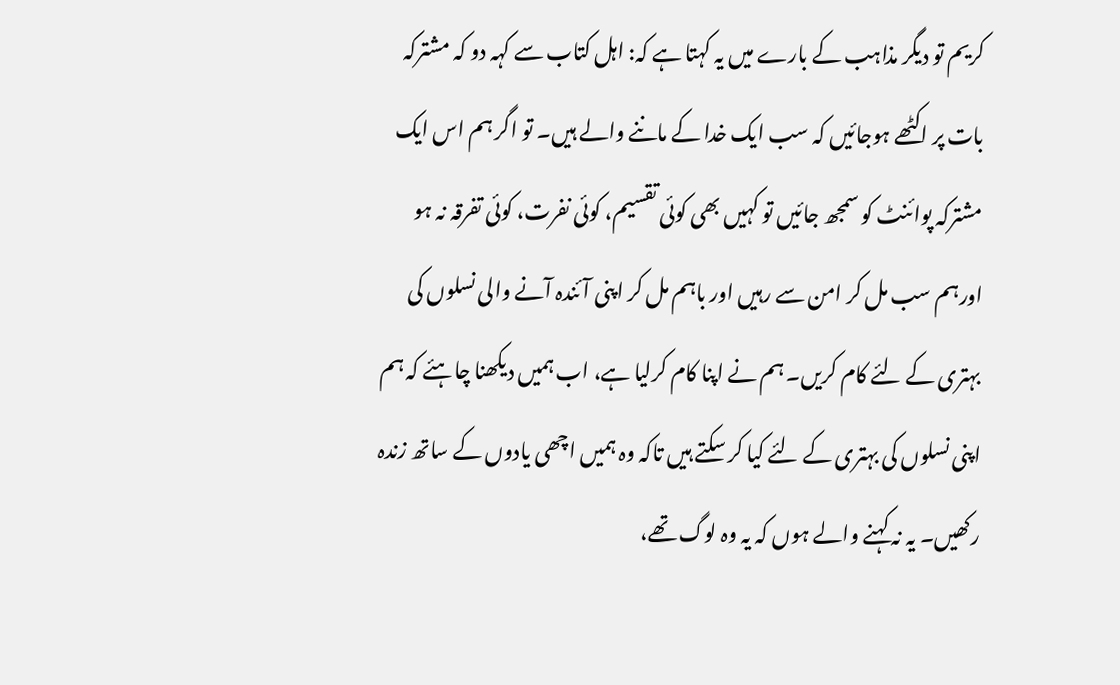کریم تو دیگر مذاہب کے بارے میں یہ کہتا ہے کہ: اہل کتاب سے کہہ دو کہ مشترکہ بات پر اکٹھے ہوجائیں کہ سب ایک خدا کے ماننے والے ہیں۔ تو اگر ہم اس ایک مشترکہ پوائنٹ کو سمجھ جائیں تو کہیں بھی کوئی تقسیم، کوئی نفرت، کوئی تفرقہ نہ ہو اورہم سب مل کر امن سے رہیں اور باہم مل کر اپنی آئندہ آنے والی نسلوں کی بہتری کے لئے کام کریں۔ ہم نے اپنا کام کرلیا ہے، اب ہمیں دیکھنا چاہئے کہ ہم اپنی نسلوں کی بہتری کے لئے کیا کر سکتے ہیں تاکہ وہ ہمیں اچھی یادوں کے ساتھ زندہ رکھیں۔ یہ نہ کہنے والے ہوں کہ یہ وہ لوگ تھے،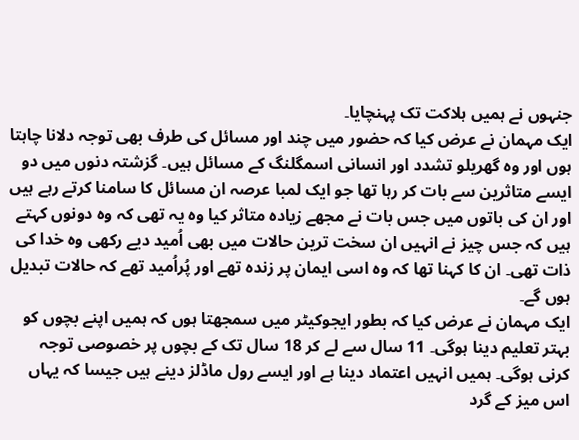جنہوں نے ہمیں ہلاکت تک پہنچایا۔
ایک مہمان نے عرض کیا کہ حضور میں چند اور مسائل کی طرف بھی توجہ دلانا چاہتا ہوں اور وہ گھریلو تشدد اور انسانی اسمگلنگ کے مسائل ہیں۔ گزشتہ دنوں میں دو ایسے متاثرین سے بات کر رہا تھا جو ایک لمبا عرصہ ان مسائل کا سامنا کرتے رہے ہیں اور ان کی باتوں میں جس بات نے مجھے زیادہ متاثر کیا وہ یہ تھی کہ وہ دونوں کہتے ہیں کہ جس چیز نے انہیں ان سخت ترین حالات میں بھی اُمید دیے رکھی وہ خدا کی ذات تھی۔ ان کا کہنا تھا کہ وہ اسی ایمان پر زندہ تھے اور پُراُمید تھے کہ حالات تبدیل ہوں گے۔
ایک مہمان نے عرض کیا کہ بطور ایجوکیٹر میں سمجھتا ہوں کہ ہمیں اپنے بچوں کو بہتر تعلیم دینا ہوگی۔ 11 سال سے لے کر 18 سال تک کے بچوں پر خصوصی توجہ کرنی ہوگی۔ ہمیں انہیں اعتماد دینا ہے اور ایسے رول ماڈلز دینے ہیں جیسا کہ یہاں اس میز کے گرد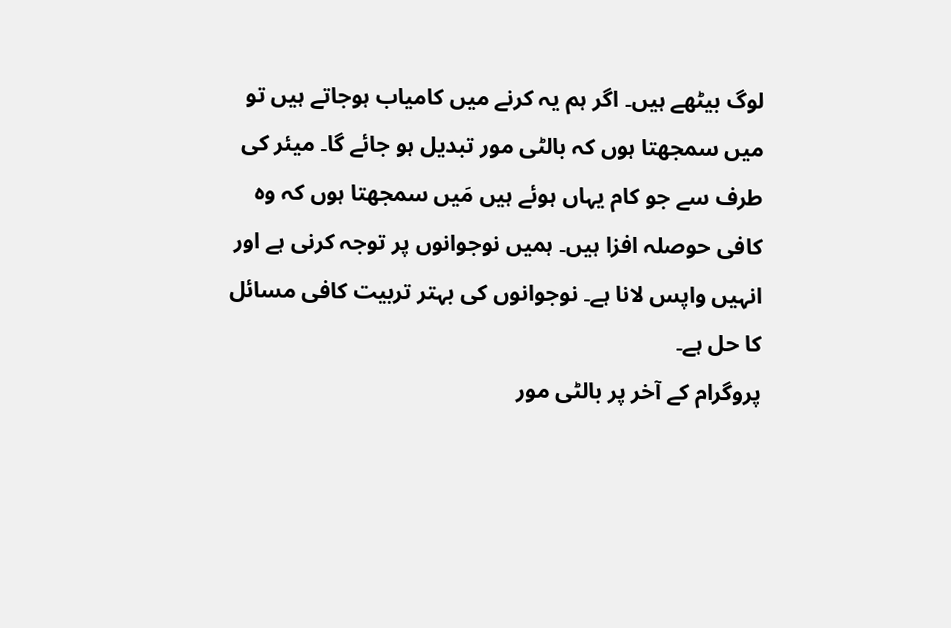لوگ بیٹھے ہیں۔ اگر ہم یہ کرنے میں کامیاب ہوجاتے ہیں تو میں سمجھتا ہوں کہ بالٹی مور تبدیل ہو جائے گا۔ میئر کی طرف سے جو کام یہاں ہوئے ہیں مَیں سمجھتا ہوں کہ وہ کافی حوصلہ افزا ہیں۔ ہمیں نوجوانوں پر توجہ کرنی ہے اور انہیں واپس لانا ہے۔ نوجوانوں کی بہتر تربیت کافی مسائل کا حل ہے۔
پروگرام کے آخر پر بالٹی مور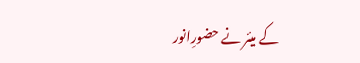کے میئر نے حضورِانور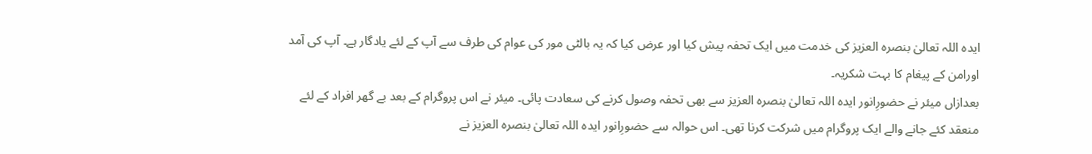ایدہ اللہ تعالیٰ بنصرہ العزیز کی خدمت میں ایک تحفہ پیش کیا اور عرض کیا کہ یہ بالٹی مور کی عوام کی طرف سے آپ کے لئے یادگار ہے۔ آپ کی آمد اورامن کے پیغام کا بہت شکریہ۔
بعدازاں میئر نے حضورِانور ایدہ اللہ تعالیٰ بنصرہ العزیز سے بھی تحفہ وصول کرنے کی سعادت پائی۔ میئر نے اس پروگرام کے بعد بے گھر افراد کے لئے منعقد کئے جانے والے ایک پروگرام میں شرکت کرنا تھی۔ اس حوالہ سے حضورِانور ایدہ اللہ تعالیٰ بنصرہ العزیز نے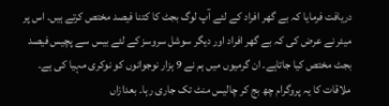دریافت فرمایا کہ بے گھر افراد کے لئے آپ لوگ بجٹ کا کتنا فیصد مختص کرتے ہیں۔ اس پر میئر نے عرض کی کہ بے گھر افراد اور دیگر سوشل سروسز کے لئے بیس سے پچیس فیصد بجٹ مختص کیا جاتاہے۔ ان گرمیوں میں ہم نے 9 ہزار نوجوانوں کو نوکری مہیا کی ہے۔
ملاقات کا یہ پروگرام چھ بج کر چالیس منٹ تک جاری رہا۔ بعدازاں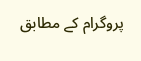پروگرام کے مطابق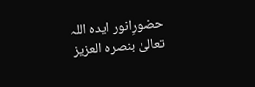حضورِانور ایدہ اللہ تعالیٰ بنصرہ العزیز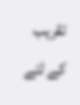تقریب کے لئے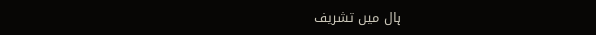ہال میں تشریف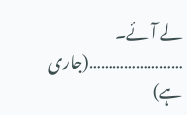لے آئے۔
……………………(جاری ہے)